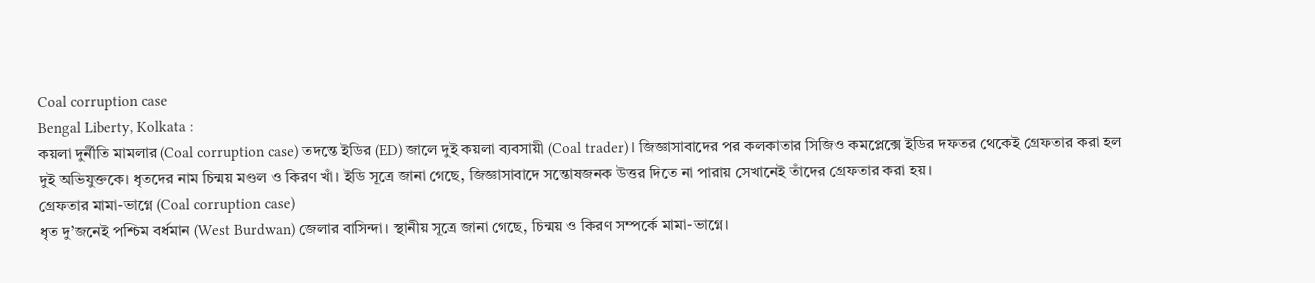Coal corruption case
Bengal Liberty, Kolkata :
কয়লা দুর্নীতি মামলার (Coal corruption case) তদন্তে ইডির (ED) জালে দুই কয়লা ব্যবসায়ী (Coal trader)। জিজ্ঞাসাবাদের পর কলকাতার সিজিও কমপ্লেক্সে ইডির দফতর থেকেই গ্রেফতার করা হল দুই অভিযুক্তকে। ধৃতদের নাম চিন্ময় মণ্ডল ও কিরণ খাঁ। ইডি সূত্রে জানা গেছে, জিজ্ঞাসাবাদে সন্তোষজনক উত্তর দিতে না পারায় সেখানেই তাঁদের গ্রেফতার করা হয়।
গ্রেফতার মামা-ভাগ্নে (Coal corruption case)
ধৃত দু’জনেই পশ্চিম বর্ধমান (West Burdwan) জেলার বাসিন্দা। স্থানীয় সূত্রে জানা গেছে, চিন্ময় ও কিরণ সম্পর্কে মামা-ভাগ্নে।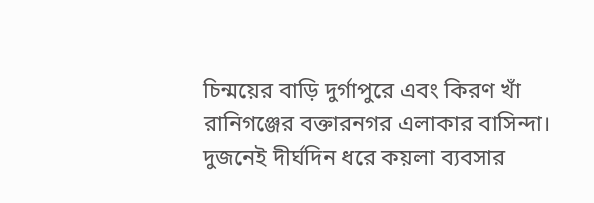চিন্ময়ের বাড়ি দুর্গাপুরে এবং কিরণ খাঁ রানিগঞ্জের বক্তারনগর এলাকার বাসিন্দা। দুজনেই দীর্ঘদিন ধরে কয়লা ব্যবসার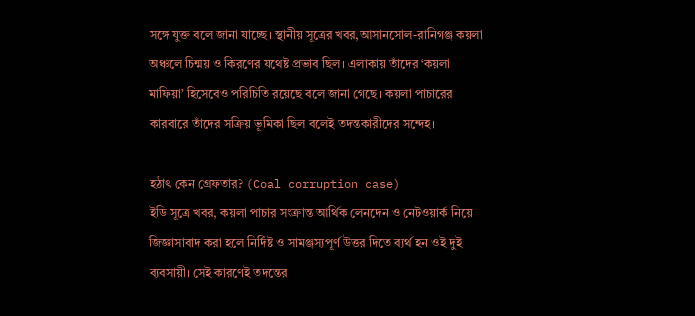সঙ্গে যুক্ত বলে জানা যাচ্ছে। স্থানীয় সূত্রের খবর,আসানসোল-রানিগঞ্জ কয়লা অঞ্চলে চিন্ময় ও কিরণের যথেষ্ট প্রভাব ছিল। এলাকায় তাঁদের ‘কয়লা মাফিয়া’ হিসেবেও পরিচিতি রয়েছে বলে জানা গেছে। কয়লা পাচারের কারবারে তাঁদের সক্রিয় ভূমিকা ছিল বলেই তদন্তকারীদের সন্দেহ।

হঠাৎ কেন গ্রেফতার? (Coal corruption case)
ইডি সূত্রে খবর, কয়লা পাচার সংক্রান্ত আর্থিক লেনদেন ও নেটওয়ার্ক নিয়ে জিজ্ঞাসাবাদ করা হলে নির্দিষ্ট ও সামঞ্জস্যপূর্ণ উত্তর দিতে ব্যর্থ হন ওই দুই ব্যবসায়ী। সেই কারণেই তদন্তের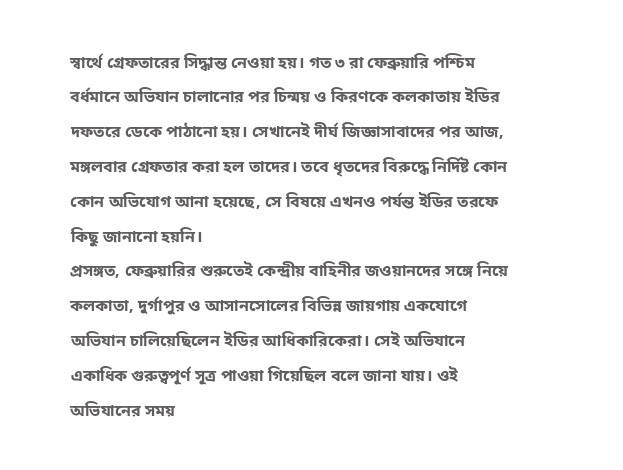স্বার্থে গ্রেফতারের সিদ্ধান্ত নেওয়া হয়। গত ৩ রা ফেব্রুয়ারি পশ্চিম বর্ধমানে অভিযান চালানোর পর চিন্ময় ও কিরণকে কলকাতায় ইডির দফতরে ডেকে পাঠানো হয়। সেখানেই দীর্ঘ জিজ্ঞাসাবাদের পর আজ, মঙ্গলবার গ্রেফতার করা হল তাদের। তবে ধৃতদের বিরুদ্ধে নির্দিষ্ট কোন কোন অভিযোগ আনা হয়েছে, সে বিষয়ে এখনও পর্যন্ত ইডির তরফে কিছু জানানো হয়নি।
প্রসঙ্গত, ফেব্রুয়ারির শুরুতেই কেন্দ্রীয় বাহিনীর জওয়ানদের সঙ্গে নিয়ে কলকাতা, দুর্গাপুর ও আসানসোলের বিভিন্ন জায়গায় একযোগে অভিযান চালিয়েছিলেন ইডির আধিকারিকেরা। সেই অভিযানে একাধিক গুরুত্বপূর্ণ সূত্র পাওয়া গিয়েছিল বলে জানা যায়। ওই অভিযানের সময়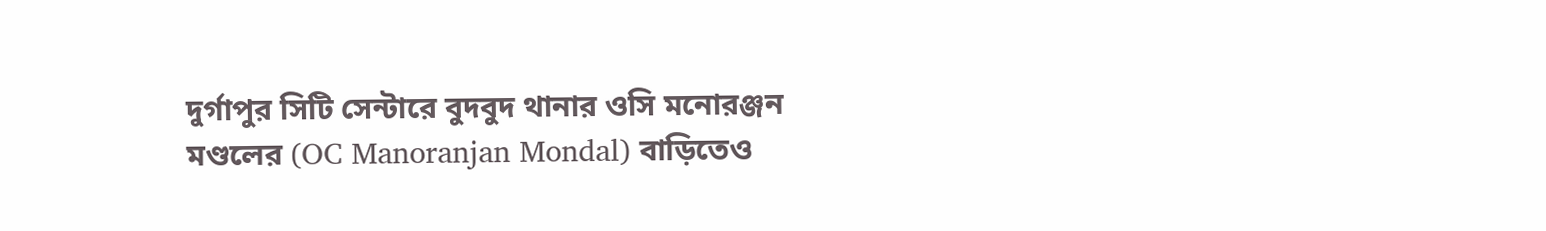দুর্গাপুর সিটি সেন্টারে বুদবুদ থানার ওসি মনোরঞ্জন মণ্ডলের (OC Manoranjan Mondal) বাড়িতেও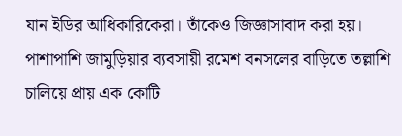যান ইডির আধিকারিকেরা। তাঁকেও জিজ্ঞাসাবাদ করা হয়। পাশাপাশি জামুড়িয়ার ব্যবসায়ী রমেশ বনসলের বাড়িতে তল্লাশি চালিয়ে প্রায় এক কোটি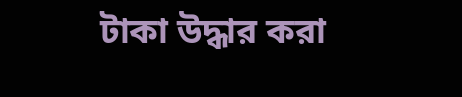টাকা উদ্ধার করা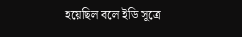হয়েছিল বলে ইডি সূত্রে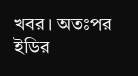খবর। অতঃপর ইডির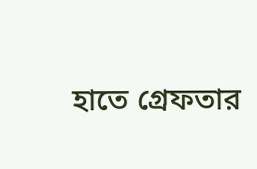হাতে গ্রেফতার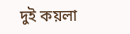দুই কয়লা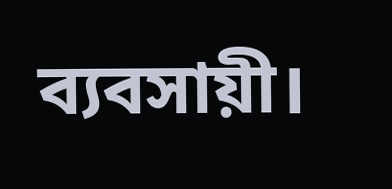ব্যবসায়ী।